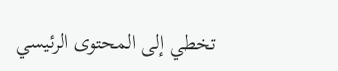تخطي إلى المحتوى الرئيسي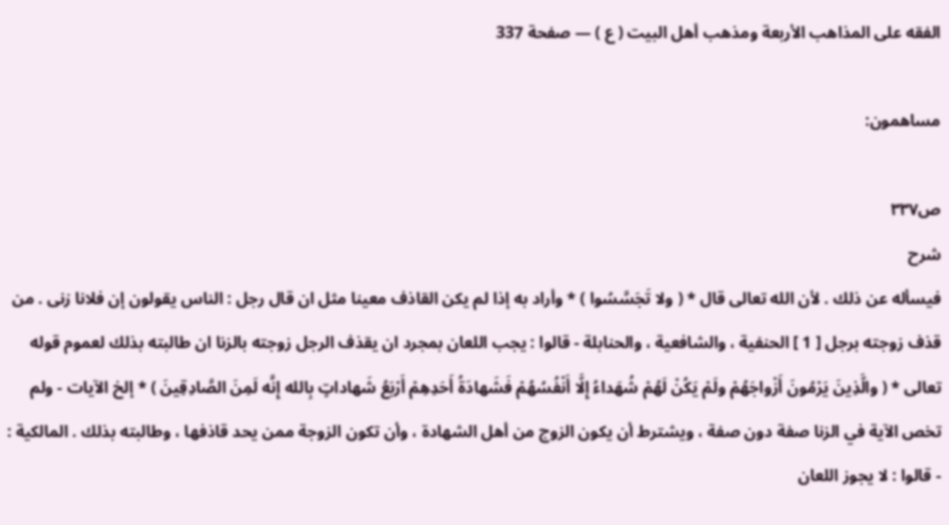الفقه على المذاهب الأربعة ومذهب أهل البيت ( ع ) — صفحة 337

مساهمون:

ص٣٣٧
شرح
فيسأله عن ذلك . لأن الله تعالى قال * ( ولا تَجَسَّسُوا ) * وأراد به إذا لم يكن القاذف معينا مثل ان قال رجل : الناس يقولون إن فلانا زنى . من قذف زوجته برجل [ 1 ] الحنفية ، والشافعية ، والحنابلة - قالوا : يجب اللعان بمجرد ان يقذف الرجل زوجته بالزنا ان طالبته بذلك لعموم قوله تعالى * ( والَّذِينَ يَرْمُونَ أَزْواجَهُمْ ولَمْ يَكُنْ لَهُمْ شُهَداءُ إِلَّا أَنْفُسُهُمْ فَشَهادَةُ أَحَدِهِمْ أَرْبَعُ شَهاداتٍ بِالله إِنَّه لَمِنَ الصَّادِقِينَ ) * إلخ الآيات - ولم تخص الآية في الزنا صفة دون صفة ، ويشترط أن يكون الزوج من أهل الشهادة ، وأن تكون الزوجة ممن يحد قاذفها ، وطالبته بذلك . المالكية : - قالوا : لا يجوز اللعان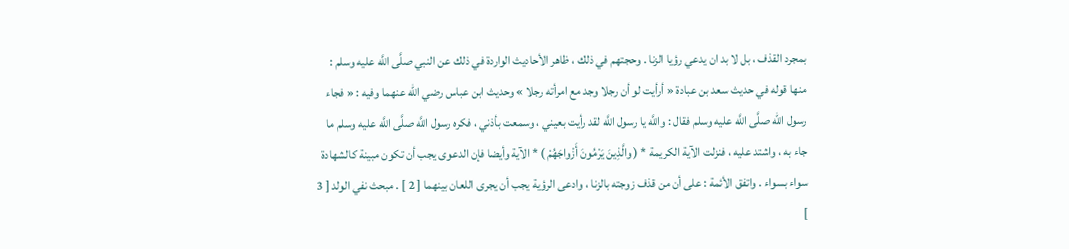بمجرد القذف ، بل لا بد ان يدعي رؤيا الزنا . وحجتهم في ذلك ، ظاهر الأحاديث الواردة في ذلك عن النبي صلَّى اللَّه عليه وسلم : منها قوله في حديث سعد بن عبادة « أرأيت لو أن رجلا وجد مع امرأته رجلا » وحديث ابن عباس رضي الله عنهما وفيه : « فجاء رسول الله صلَّى اللَّه عليه وسلم فقال : واللَّه يا رسول اللَّه لقد رأيت بعيني ، وسمعت بأذني ، فكره رسول اللَّه صلَّى اللَّه عليه وسلم ما جاء به ، واشتد عليه ، فنزلت الآية الكريمة * ( والَّذِينَ يَرْمُونَ أَزْواجَهُمْ ) * الآية وأيضا فإن الدعوى يجب أن تكون مبينة كالشهادة سواء بسواء . واتفق الأئمة : على أن من قذف زوجته بالزنا ، وادعى الرؤية يجب أن يجرى اللعان بينهما [ 2 ] . مبحث نفي الولد [ 3 ]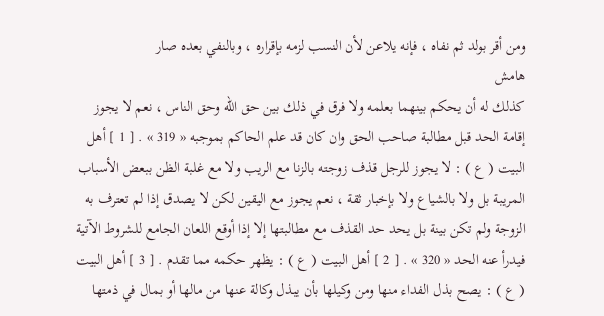ومن أقر بولد ثم نفاه ، فإنه يلاعن لأن النسب لزمه بإقراره ، وبالنفي بعده صار
هامش
كذلك له أن يحكم بينهما بعلمه ولا فرق في ذلك بين حق الله وحق الناس ، نعم لا يجوز إقامة الحد قبل مطالبة صاحب الحق وان كان قد علم الحاكم بموجبه « 319 » . [ 1 ] أهل البيت ( ع ) : لا يجوز للرجل قذف زوجته بالزنا مع الريب ولا مع غلبة الظن ببعض الأسباب المريبة بل ولا بالشياع ولا بإخبار ثقة ، نعم يجوز مع اليقين لكن لا يصدق إذا لم تعترف به الزوجة ولم تكن بينة بل يحد حد القذف مع مطالبتها إلا إذا أوقع اللعان الجامع للشروط الآتية فيدرأ عنه الحد « 320 » . [ 2 ] أهل البيت ( ع ) : يظهر حكمه مما تقدم . [ 3 ] أهل البيت ( ع ) : يصح بذل الفداء منها ومن وكيلها بأن يبذل وكالة عنها من مالها أو بمال في ذمتها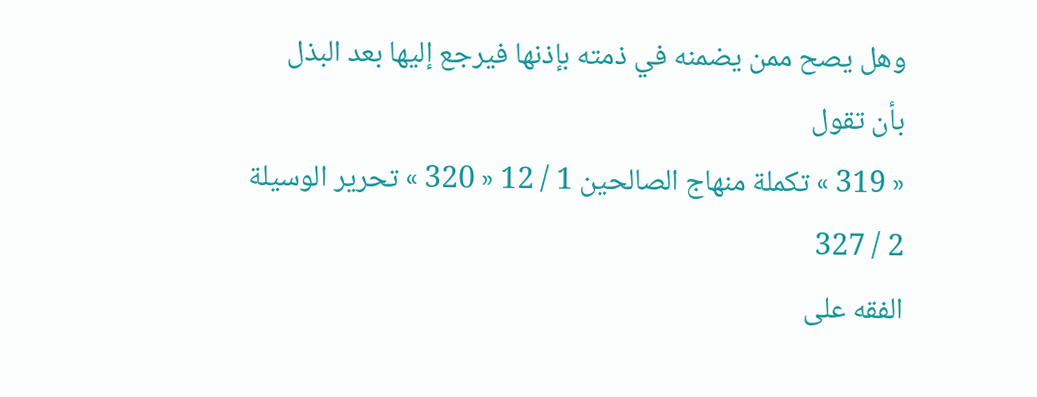وهل يصح ممن يضمنه في ذمته بإذنها فيرجع إليها بعد البذل بأن تقول
« 319 » تكملة منهاج الصالحين 1 / 12 « 320 » تحرير الوسيلة 2 / 327
الفقه على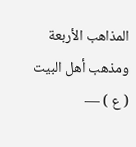المذاهب الأربعة ومذهب أهل البيت ( ع ) —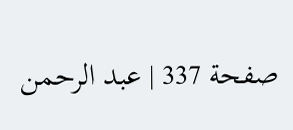صفحة 337 | عبد الرحمن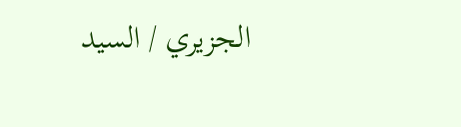الجزيري / السيد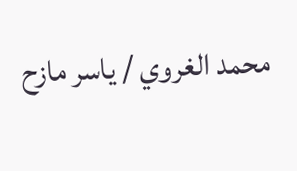محمد الغروي / ياسر مازح